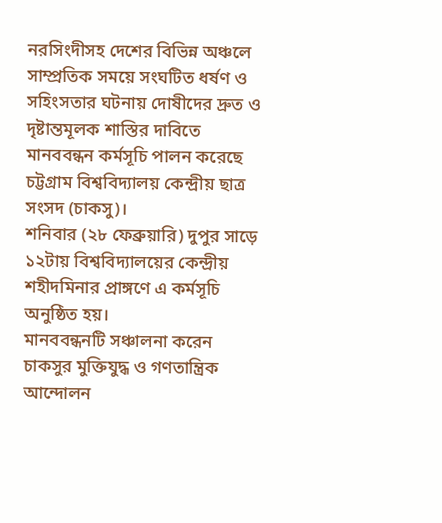নরসিংদীসহ দেশের বিভিন্ন অঞ্চলে সাম্প্রতিক সময়ে সংঘটিত ধর্ষণ ও সহিংসতার ঘটনায় দোষীদের দ্রুত ও দৃষ্টান্তমূলক শাস্তির দাবিতে মানববন্ধন কর্মসূচি পালন করেছে চট্টগ্রাম বিশ্ববিদ্যালয় কেন্দ্রীয় ছাত্র সংসদ (চাকসু)।
শনিবার (২৮ ফেব্রুয়ারি) দুপুর সাড়ে ১২টায় বিশ্ববিদ্যালয়ের কেন্দ্রীয় শহীদমিনার প্রাঙ্গণে এ কর্মসূচি অনুষ্ঠিত হয়।
মানববন্ধনটি সঞ্চালনা করেন চাকসুর মুক্তিযুদ্ধ ও গণতান্ত্রিক আন্দোলন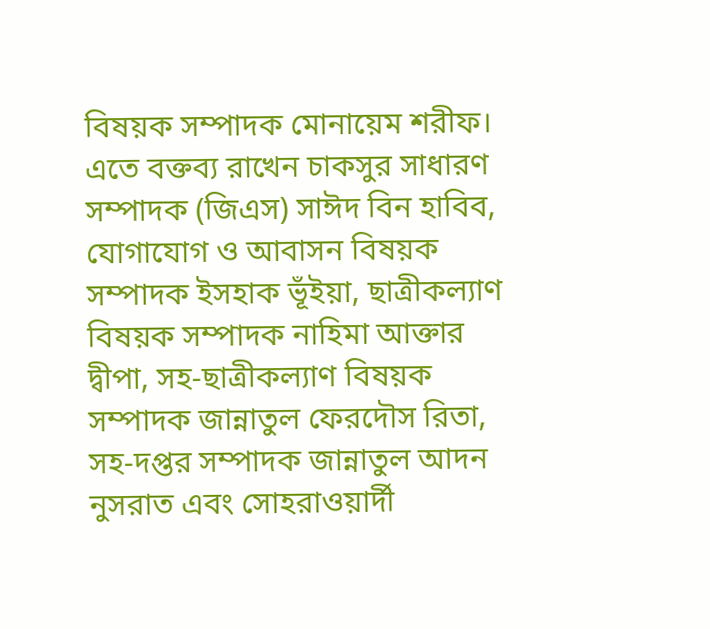বিষয়ক সম্পাদক মোনায়েম শরীফ। এতে বক্তব্য রাখেন চাকসুর সাধারণ সম্পাদক (জিএস) সাঈদ বিন হাবিব, যোগাযোগ ও আবাসন বিষয়ক সম্পাদক ইসহাক ভূঁইয়া, ছাত্রীকল্যাণ বিষয়ক সম্পাদক নাহিমা আক্তার দ্বীপা, সহ-ছাত্রীকল্যাণ বিষয়ক সম্পাদক জান্নাতুল ফেরদৌস রিতা, সহ-দপ্তর সম্পাদক জান্নাতুল আদন নুসরাত এবং সোহরাওয়ার্দী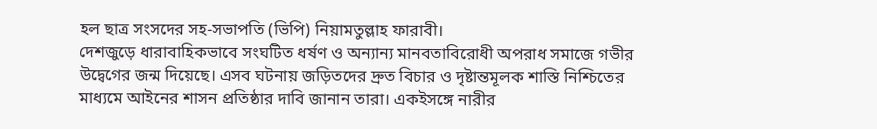হল ছাত্র সংসদের সহ-সভাপতি (ভিপি) নিয়ামতুল্লাহ ফারাবী।
দেশজুড়ে ধারাবাহিকভাবে সংঘটিত ধর্ষণ ও অন্যান্য মানবতাবিরোধী অপরাধ সমাজে গভীর উদ্বেগের জন্ম দিয়েছে। এসব ঘটনায় জড়িতদের দ্রুত বিচার ও দৃষ্টান্তমূলক শাস্তি নিশ্চিতের মাধ্যমে আইনের শাসন প্রতিষ্ঠার দাবি জানান তারা। একইসঙ্গে নারীর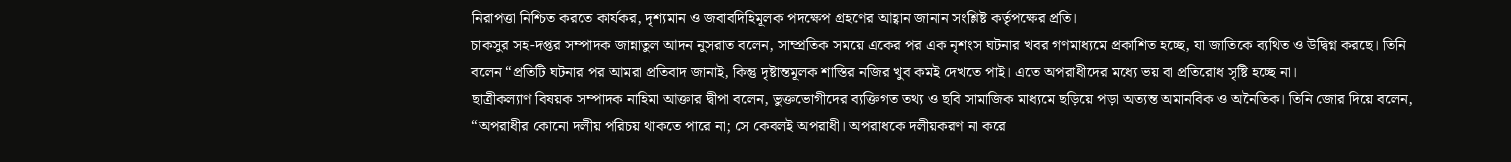নিরাপত্তা নিশ্চিত করতে কার্যকর, দৃশ্যমান ও জবাবদিহিমূলক পদক্ষেপ গ্রহণের আহ্বান জানান সংশ্লিষ্ট কর্তৃপক্ষের প্রতি।
চাকসুর সহ-দপ্তর সম্পাদক জান্নাতুল আদন নুসরাত বলেন, সাম্প্রতিক সময়ে একের পর এক নৃশংস ঘটনার খবর গণমাধ্যমে প্রকাশিত হচ্ছে, যা জাতিকে ব্যথিত ও উদ্বিগ্ন করছে। তিনি বলেন “প্রতিটি ঘটনার পর আমরা প্রতিবাদ জানাই, কিন্তু দৃষ্টান্তমূলক শাস্তির নজির খুব কমই দেখতে পাই। এতে অপরাধীদের মধ্যে ভয় বা প্রতিরোধ সৃষ্টি হচ্ছে না।
ছাত্রীকল্যাণ বিষয়ক সম্পাদক নাহিমা আক্তার দ্বীপা বলেন, ভুক্তভোগীদের ব্যক্তিগত তথ্য ও ছবি সামাজিক মাধ্যমে ছড়িয়ে পড়া অত্যন্ত অমানবিক ও অনৈতিক। তিনি জোর দিয়ে বলেন, “অপরাধীর কোনো দলীয় পরিচয় থাকতে পারে না; সে কেবলই অপরাধী। অপরাধকে দলীয়করণ না করে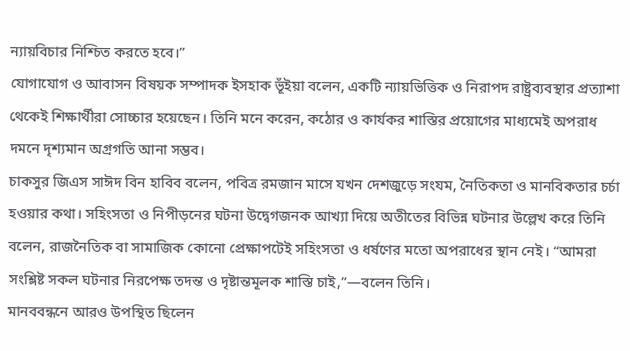ন্যায়বিচার নিশ্চিত করতে হবে।”
যোগাযোগ ও আবাসন বিষয়ক সম্পাদক ইসহাক ভূঁইয়া বলেন, একটি ন্যায়ভিত্তিক ও নিরাপদ রাষ্ট্রব্যবস্থার প্রত্যাশা থেকেই শিক্ষার্থীরা সোচ্চার হয়েছেন। তিনি মনে করেন, কঠোর ও কার্যকর শাস্তির প্রয়োগের মাধ্যমেই অপরাধ দমনে দৃশ্যমান অগ্রগতি আনা সম্ভব।
চাকসুর জিএস সাঈদ বিন হাবিব বলেন, পবিত্র রমজান মাসে যখন দেশজুড়ে সংযম, নৈতিকতা ও মানবিকতার চর্চা হওয়ার কথা। সহিংসতা ও নিপীড়নের ঘটনা উদ্বেগজনক আখ্যা দিয়ে অতীতের বিভিন্ন ঘটনার উল্লেখ করে তিনি বলেন, রাজনৈতিক বা সামাজিক কোনো প্রেক্ষাপটেই সহিংসতা ও ধর্ষণের মতো অপরাধের স্থান নেই। “আমরা সংশ্লিষ্ট সকল ঘটনার নিরপেক্ষ তদন্ত ও দৃষ্টান্তমূলক শাস্তি চাই,”—বলেন তিনি।
মানববন্ধনে আরও উপস্থিত ছিলেন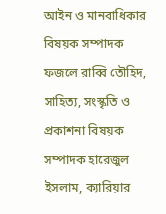আইন ও মানবাধিকার বিষয়ক সম্পাদক ফজলে রাব্বি তৌহিদ, সাহিত্য, সংস্কৃতি ও প্রকাশনা বিষয়ক সম্পাদক হারেজুল ইসলাম, ক্যারিয়ার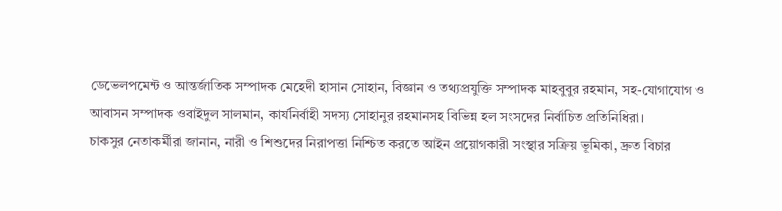ডেভেলপমেন্ট ও আন্তর্জাতিক সম্পাদক মেহেদী হাসান সোহান, বিজ্ঞান ও তথ্যপ্রযুক্তি সম্পাদক মাহবুবুর রহমান, সহ-যোগাযোগ ও আবাসন সম্পাদক ওবাইদুল সালমান, কার্যনির্বাহী সদস্য সোহানুর রহমানসহ বিভিন্ন হল সংসদের নির্বাচিত প্রতিনিধিরা।
চাকসুর নেতাকর্মীরা জানান, নারী ও শিশুদের নিরাপত্তা নিশ্চিত করতে আইন প্রয়োগকারী সংস্থার সক্রিয় ভূমিকা, দ্রুত বিচার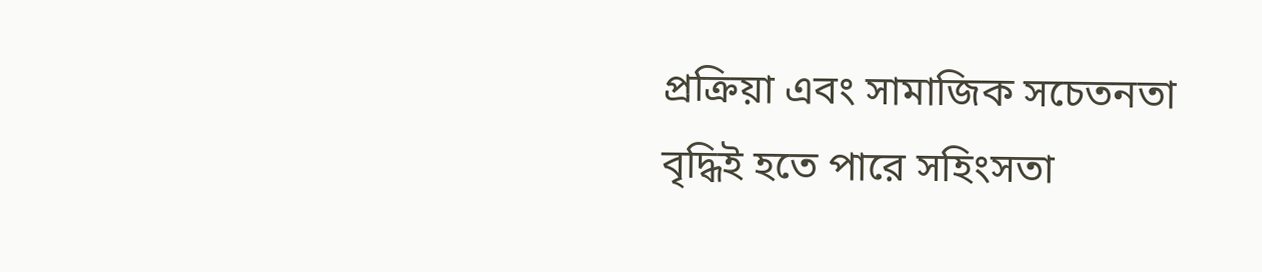প্রক্রিয়া এবং সামাজিক সচেতনতা বৃদ্ধিই হতে পারে সহিংসতা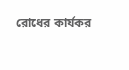রোধের কার্যকর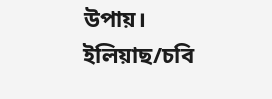উপায়।
ইলিয়াছ/চবি